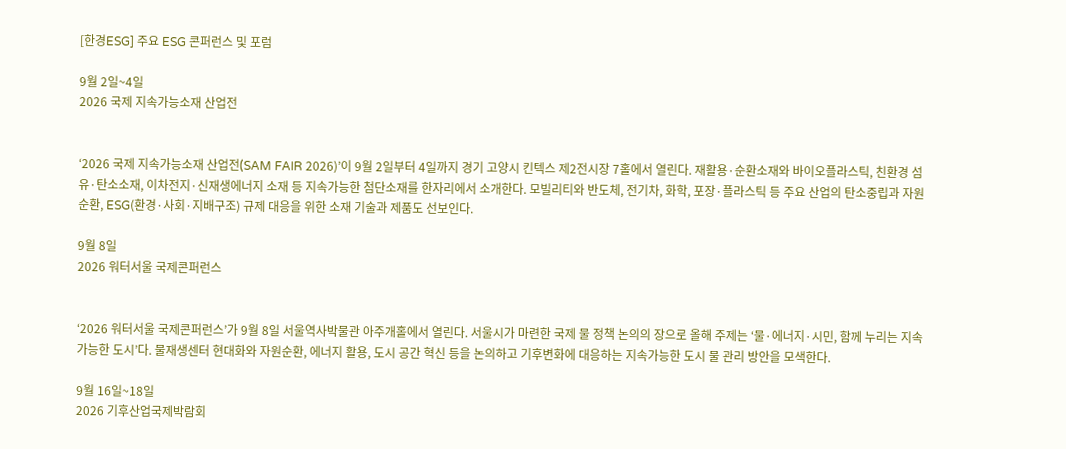[한경ESG] 주요 ESG 콘퍼런스 및 포럼

9월 2일~4일
2026 국제 지속가능소재 산업전


‘2026 국제 지속가능소재 산업전(SAM FAIR 2026)’이 9월 2일부터 4일까지 경기 고양시 킨텍스 제2전시장 7홀에서 열린다. 재활용·순환소재와 바이오플라스틱, 친환경 섬유·탄소소재, 이차전지·신재생에너지 소재 등 지속가능한 첨단소재를 한자리에서 소개한다. 모빌리티와 반도체, 전기차, 화학, 포장·플라스틱 등 주요 산업의 탄소중립과 자원순환, ESG(환경·사회·지배구조) 규제 대응을 위한 소재 기술과 제품도 선보인다.

9월 8일
2026 워터서울 국제콘퍼런스


‘2026 워터서울 국제콘퍼런스’가 9월 8일 서울역사박물관 아주개홀에서 열린다. 서울시가 마련한 국제 물 정책 논의의 장으로 올해 주제는 ‘물·에너지·시민, 함께 누리는 지속가능한 도시’다. 물재생센터 현대화와 자원순환, 에너지 활용, 도시 공간 혁신 등을 논의하고 기후변화에 대응하는 지속가능한 도시 물 관리 방안을 모색한다.

9월 16일~18일
2026 기후산업국제박람회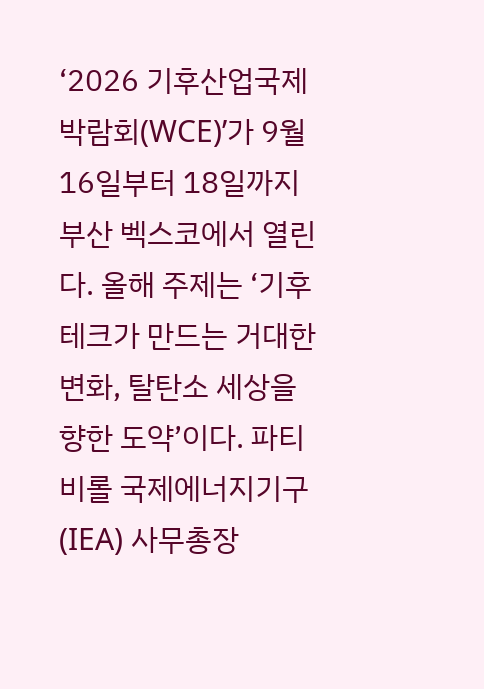‘2026 기후산업국제박람회(WCE)’가 9월 16일부터 18일까지 부산 벡스코에서 열린다. 올해 주제는 ‘기후테크가 만드는 거대한 변화, 탈탄소 세상을 향한 도약’이다. 파티 비롤 국제에너지기구(IEA) 사무총장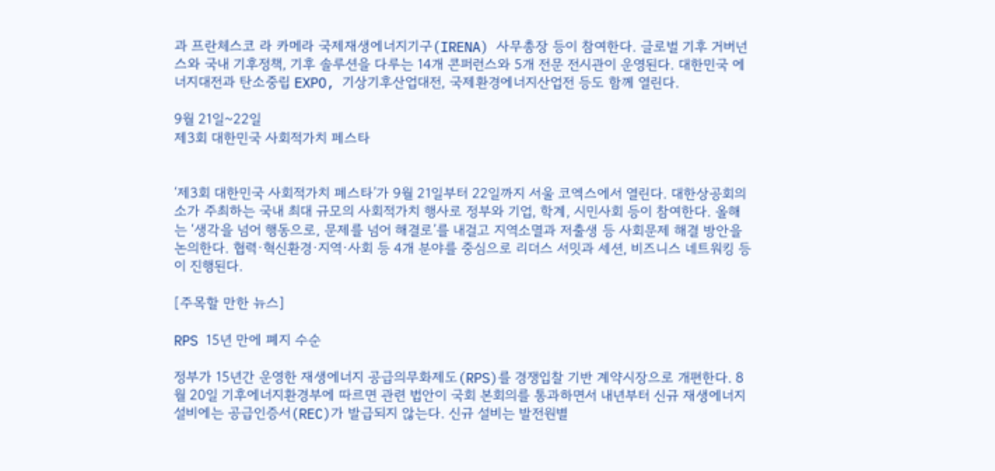과 프란체스코 라 카메라 국제재생에너지기구(IRENA) 사무총장 등이 참여한다. 글로벌 기후 거버넌스와 국내 기후정책, 기후 솔루션을 다루는 14개 콘퍼런스와 5개 전문 전시관이 운영된다. 대한민국 에너지대전과 탄소중립 EXPO, 기상기후산업대전, 국제환경에너지산업전 등도 함께 열린다.

9월 21일~22일
제3회 대한민국 사회적가치 페스타


‘제3회 대한민국 사회적가치 페스타’가 9월 21일부터 22일까지 서울 코엑스에서 열린다. 대한상공회의소가 주최하는 국내 최대 규모의 사회적가치 행사로 정부와 기업, 학계, 시민사회 등이 참여한다. 올해는 ‘생각을 넘어 행동으로, 문제를 넘어 해결로’를 내걸고 지역소멸과 저출생 등 사회문제 해결 방안을 논의한다. 협력·혁신환경·지역·사회 등 4개 분야를 중심으로 리더스 서밋과 세션, 비즈니스 네트워킹 등이 진행된다.

[주목할 만한 뉴스]

RPS 15년 만에 폐지 수순

정부가 15년간 운영한 재생에너지 공급의무화제도(RPS)를 경쟁입찰 기반 계약시장으로 개편한다. 8월 20일 기후에너지환경부에 따르면 관련 법안이 국회 본회의를 통과하면서 내년부터 신규 재생에너지 설비에는 공급인증서(REC)가 발급되지 않는다. 신규 설비는 발전원별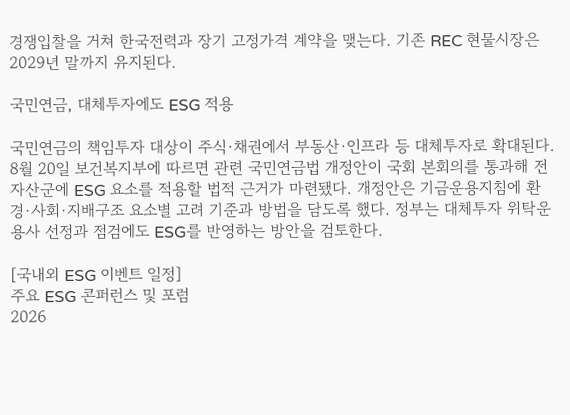경쟁입찰을 거쳐 한국전력과 장기 고정가격 계약을 맺는다. 기존 REC 현물시장은 2029년 말까지 유지된다.

국민연금, 대체투자에도 ESG 적용

국민연금의 책임투자 대상이 주식·채권에서 부동산·인프라 등 대체투자로 확대된다. 8월 20일 보건복지부에 따르면 관련 국민연금법 개정안이 국회 본회의를 통과해 전 자산군에 ESG 요소를 적용할 법적 근거가 마련됐다. 개정안은 기금운용지침에 환경·사회·지배구조 요소별 고려 기준과 방법을 담도록 했다. 정부는 대체투자 위탁운용사 선정과 점검에도 ESG를 반영하는 방안을 검토한다.

[국내외 ESG 이벤트 일정]
주요 ESG 콘퍼런스 및 포럼
2026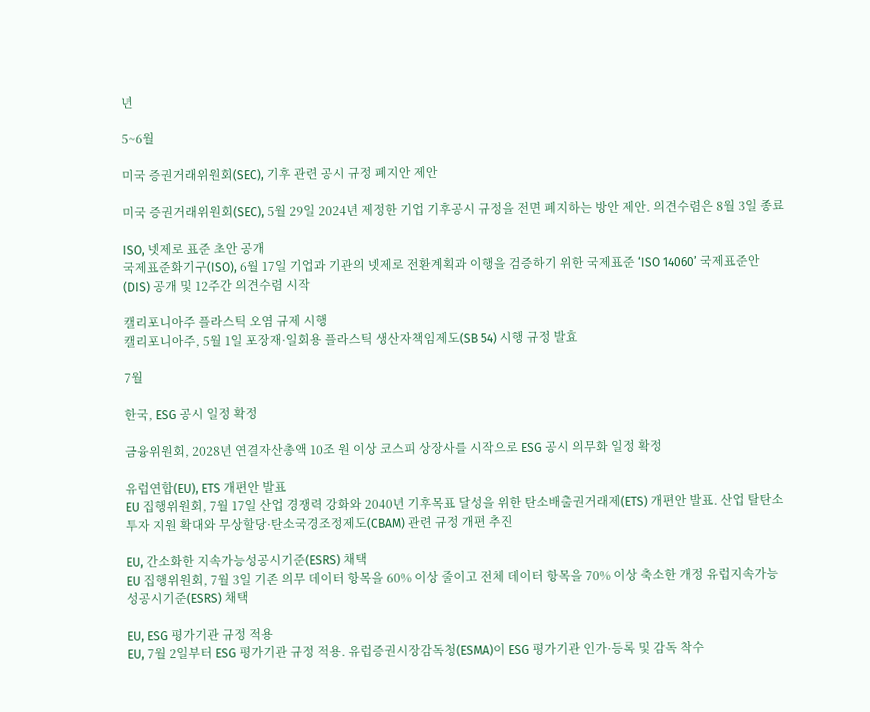년

5~6월

미국 증권거래위원회(SEC), 기후 관련 공시 규정 폐지안 제안

미국 증권거래위원회(SEC), 5월 29일 2024년 제정한 기업 기후공시 규정을 전면 폐지하는 방안 제안. 의견수렴은 8월 3일 종료

ISO, 넷제로 표준 초안 공개
국제표준화기구(ISO), 6월 17일 기업과 기관의 넷제로 전환계획과 이행을 검증하기 위한 국제표준 ‘ISO 14060’ 국제표준안(DIS) 공개 및 12주간 의견수렴 시작

캘리포니아주 플라스틱 오염 규제 시행
캘리포니아주, 5월 1일 포장재·일회용 플라스틱 생산자책임제도(SB 54) 시행 규정 발효

7월

한국, ESG 공시 일정 확정

금융위원회, 2028년 연결자산총액 10조 원 이상 코스피 상장사를 시작으로 ESG 공시 의무화 일정 확정

유럽연합(EU), ETS 개편안 발표
EU 집행위원회, 7월 17일 산업 경쟁력 강화와 2040년 기후목표 달성을 위한 탄소배출권거래제(ETS) 개편안 발표. 산업 탈탄소 투자 지원 확대와 무상할당·탄소국경조정제도(CBAM) 관련 규정 개편 추진

EU, 간소화한 지속가능성공시기준(ESRS) 채택
EU 집행위원회, 7월 3일 기존 의무 데이터 항목을 60% 이상 줄이고 전체 데이터 항목을 70% 이상 축소한 개정 유럽지속가능성공시기준(ESRS) 채택

EU, ESG 평가기관 규정 적용
EU, 7월 2일부터 ESG 평가기관 규정 적용. 유럽증권시장감독청(ESMA)이 ESG 평가기관 인가·등록 및 감독 착수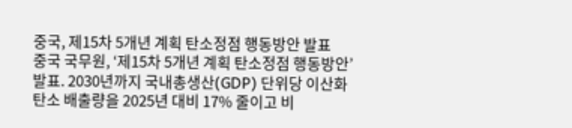중국, 제15차 5개년 계획 탄소정점 행동방안 발표
중국 국무원, ‘제15차 5개년 계획 탄소정점 행동방안’ 발표. 2030년까지 국내총생산(GDP) 단위당 이산화탄소 배출량을 2025년 대비 17% 줄이고 비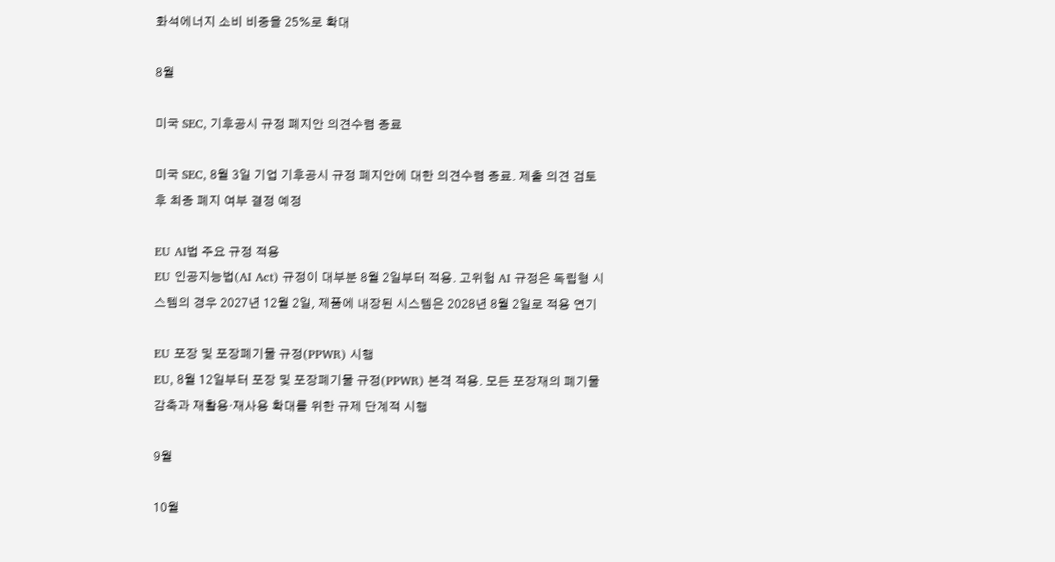화석에너지 소비 비중을 25%로 확대

8월

미국 SEC, 기후공시 규정 폐지안 의견수렴 종료

미국 SEC, 8월 3일 기업 기후공시 규정 폐지안에 대한 의견수렴 종료. 제출 의견 검토 후 최종 폐지 여부 결정 예정

EU AI법 주요 규정 적용
EU 인공지능법(AI Act) 규정이 대부분 8월 2일부터 적용. 고위험 AI 규정은 독립형 시스템의 경우 2027년 12월 2일, 제품에 내장된 시스템은 2028년 8월 2일로 적용 연기

EU 포장 및 포장폐기물 규정(PPWR) 시행
EU, 8월 12일부터 포장 및 포장폐기물 규정(PPWR) 본격 적용. 모든 포장재의 폐기물 감축과 재활용·재사용 확대를 위한 규제 단계적 시행

9월

10월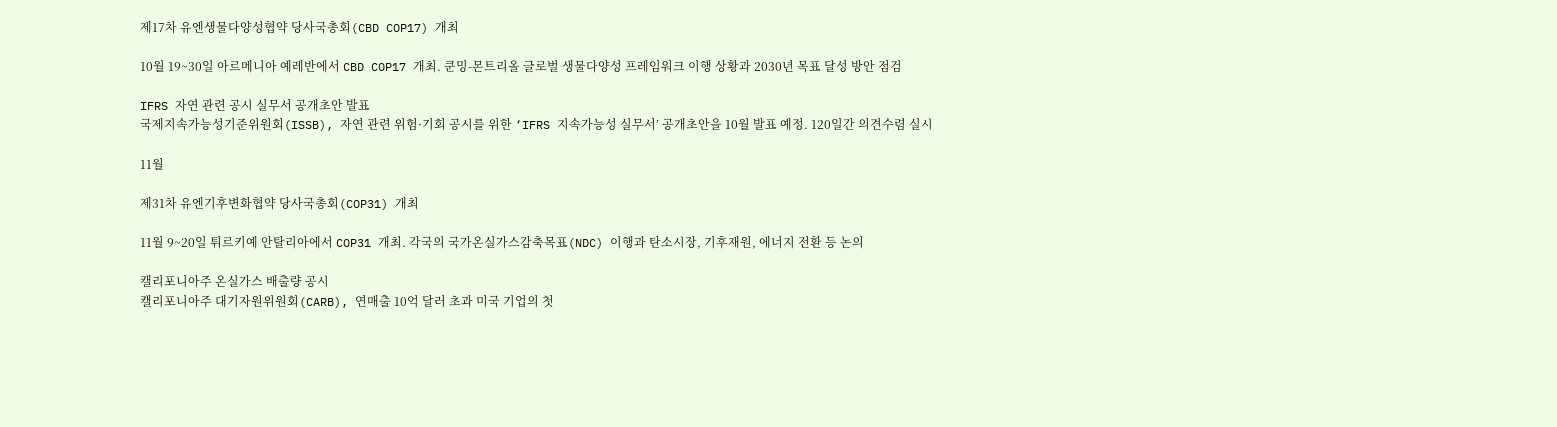제17차 유엔생물다양성협약 당사국총회(CBD COP17) 개최

10월 19~30일 아르메니아 예레반에서 CBD COP17 개최. 쿤밍-몬트리올 글로벌 생물다양성 프레임워크 이행 상황과 2030년 목표 달성 방안 점검

IFRS 자연 관련 공시 실무서 공개초안 발표
국제지속가능성기준위원회(ISSB), 자연 관련 위험·기회 공시를 위한 ‘IFRS 지속가능성 실무서’ 공개초안을 10월 발표 예정. 120일간 의견수렴 실시

11월

제31차 유엔기후변화협약 당사국총회(COP31) 개최

11월 9~20일 튀르키예 안탈리아에서 COP31 개최. 각국의 국가온실가스감축목표(NDC) 이행과 탄소시장, 기후재원, 에너지 전환 등 논의

캘리포니아주 온실가스 배출량 공시
캘리포니아주 대기자원위원회(CARB), 연매출 10억 달러 초과 미국 기업의 첫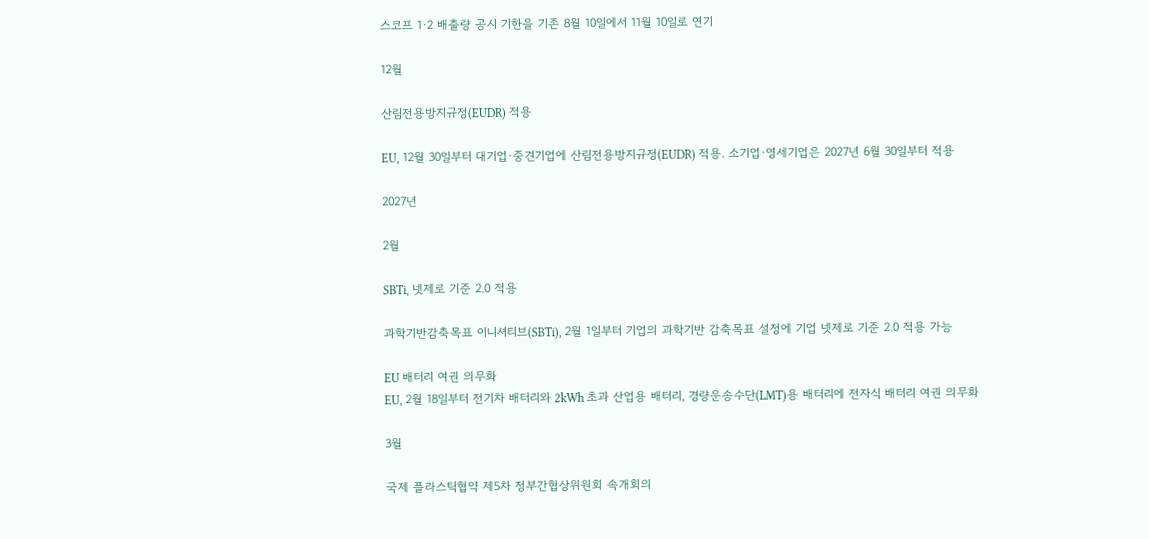스코프 1·2 배출량 공시 기한을 기존 8월 10일에서 11월 10일로 연기

12월

산림전용방지규정(EUDR) 적용

EU, 12월 30일부터 대기업·중견기업에 산림전용방지규정(EUDR) 적용. 소기업·영세기업은 2027년 6월 30일부터 적용

2027년

2월

SBTi, 넷제로 기준 2.0 적용

과학기반감축목표 이니셔티브(SBTi), 2월 1일부터 기업의 과학기반 감축목표 설정에 기업 넷제로 기준 2.0 적용 가능

EU 배터리 여권 의무화
EU, 2월 18일부터 전기차 배터리와 2kWh 초과 산업용 배터리, 경량운송수단(LMT)용 배터리에 전자식 배터리 여권 의무화

3월

국제 플라스틱협약 제5차 정부간협상위원회 속개회의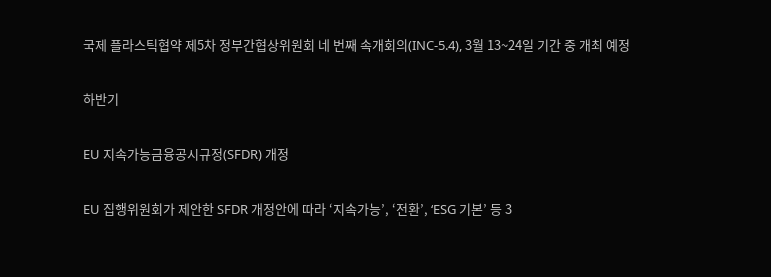국제 플라스틱협약 제5차 정부간협상위원회 네 번째 속개회의(INC-5.4), 3월 13~24일 기간 중 개최 예정

하반기

EU 지속가능금융공시규정(SFDR) 개정

EU 집행위원회가 제안한 SFDR 개정안에 따라 ‘지속가능’, ‘전환’, ‘ESG 기본’ 등 3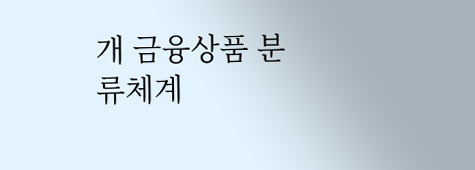개 금융상품 분류체계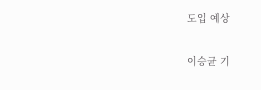도입 예상

이승균 기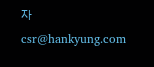자 csr@hankyung.com